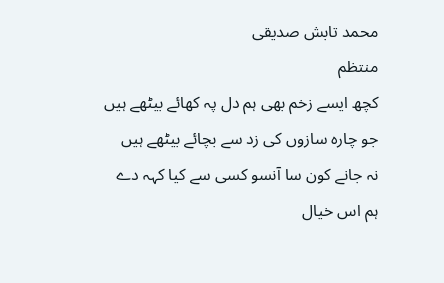محمد تابش صدیقی
منتظم
کچھ ایسے زخم بھی ہم دل پہ کھائے بیٹھے ہیں
جو چارہ سازوں کی زد سے بچائے بیٹھے ہیں
نہ جانے کون سا آنسو کسی سے کیا کہہ دے
ہم اس خیال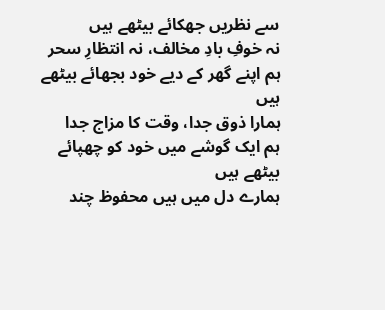سے نظریں جھکائے بیٹھے ہیں
نہ خوفِ بادِ مخالف، نہ انتظارِ سحر
ہم اپنے گھر کے دیے خود بجھائے بیٹھے ہیں
ہمارا ذوق جدا، وقت کا مزاج جدا
ہم ایک گوشے میں خود کو چھپائے بیٹھے ہیں
ہمارے دل میں ہیں محفوظ چند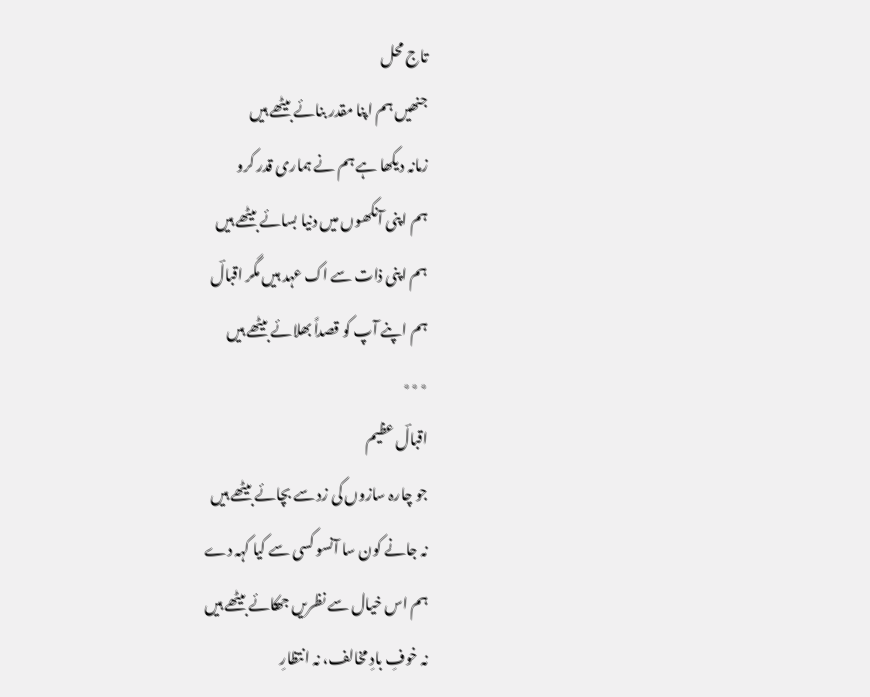تاج محل
جنھیں ہم اپنا مقدر بنائے بیٹھے ہیں
زمانہ دیکھا ہے ہم نے ہماری قدر کرو
ہم اپنی آنکھوں میں دنیا بسائے بیٹھے ہیں
ہم اپنی ذات سے اک عہد ہیں مگر اقبالؔ
ہم اپنے آپ کو قصداً بھلائے بیٹھے ہیں
٭٭٭
اقبالؔ عظیم
جو چارہ سازوں کی زد سے بچائے بیٹھے ہیں
نہ جانے کون سا آنسو کسی سے کیا کہہ دے
ہم اس خیال سے نظریں جھکائے بیٹھے ہیں
نہ خوفِ بادِ مخالف، نہ انتظارِ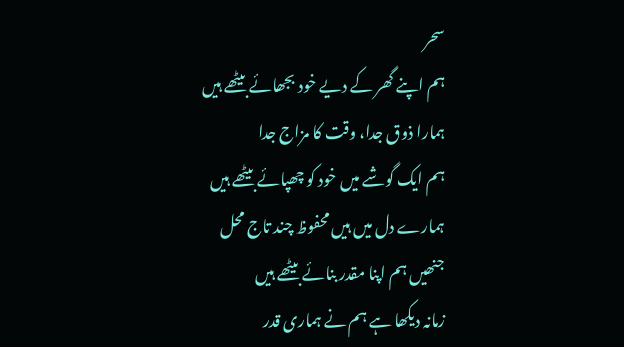سحر
ہم اپنے گھر کے دیے خود بجھائے بیٹھے ہیں
ہمارا ذوق جدا، وقت کا مزاج جدا
ہم ایک گوشے میں خود کو چھپائے بیٹھے ہیں
ہمارے دل میں ہیں محفوظ چند تاج محل
جنھیں ہم اپنا مقدر بنائے بیٹھے ہیں
زمانہ دیکھا ہے ہم نے ہماری قدر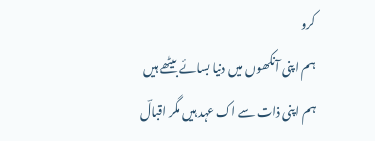کرو
ہم اپنی آنکھوں میں دنیا بسائے بیٹھے ہیں
ہم اپنی ذات سے اک عہد ہیں مگر اقبالؔ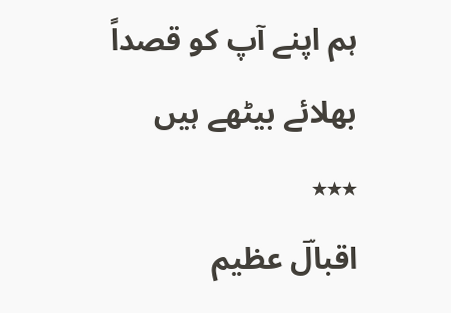ہم اپنے آپ کو قصداً بھلائے بیٹھے ہیں
٭٭٭
اقبالؔ عظیم